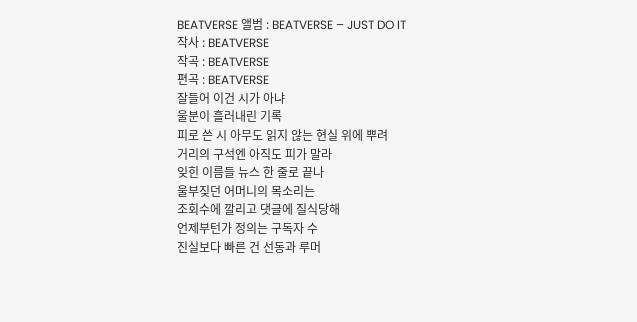BEATVERSE 앨범 : BEATVERSE – JUST DO IT
작사 : BEATVERSE
작곡 : BEATVERSE
편곡 : BEATVERSE
잘들어 이건 시가 아냐
울분이 흘러내린 기록
피로 쓴 시 아무도 읽지 않는 현실 위에 뿌려
거리의 구석엔 아직도 피가 말라
잊힌 이름들 뉴스 한 줄로 끝나
울부짖던 어머니의 목소리는
조회수에 깔리고 댓글에 질식당해
언제부턴가 정의는 구독자 수
진실보다 빠른 건 선동과 루머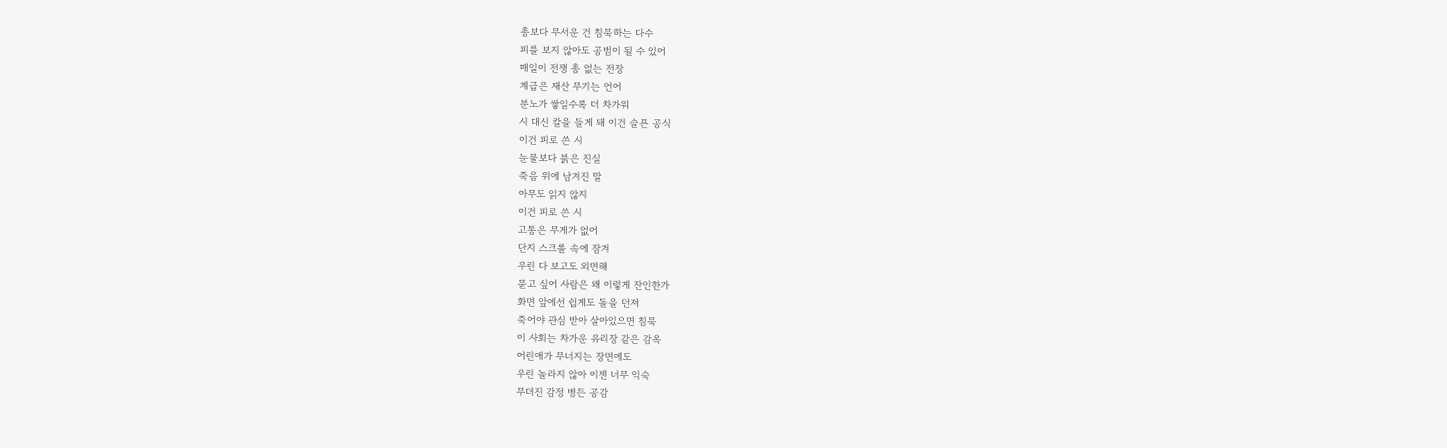총보다 무서운 건 침묵하는 다수
피를 보지 않아도 공범이 될 수 있어
매일이 전쟁 총 없는 전장
계급은 재산 무기는 언어
분노가 쌓일수록 더 차가워
시 대신 칼을 들게 돼 이건 슬픈 공식
이건 피로 쓴 시
눈물보다 붉은 진실
죽음 위에 남겨진 말
아무도 읽지 않지
이건 피로 쓴 시
고통은 무게가 없어
단지 스크롤 속에 잠겨
우린 다 보고도 외면해
묻고 싶어 사람은 왜 이렇게 잔인한가
화면 앞에선 쉽게도 돌을 던져
죽어야 관심 받아 살아있으면 침묵
이 사회는 차가운 유리장 같은 감옥
어린애가 무너지는 장면에도
우린 놀라지 않아 이젠 너무 익숙
무뎌진 감정 병든 공감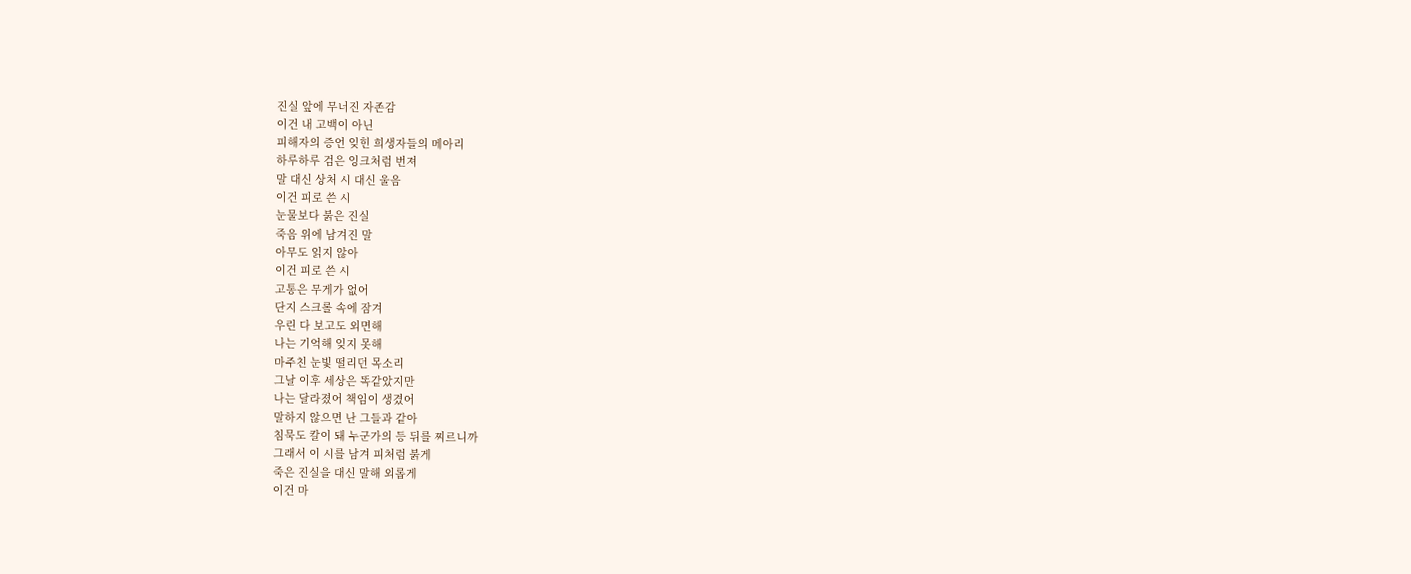진실 앞에 무너진 자존감
이건 내 고백이 아닌
피해자의 증언 잊힌 희생자들의 메아리
하루하루 검은 잉크처럼 번져
말 대신 상처 시 대신 울음
이건 피로 쓴 시
눈물보다 붉은 진실
죽음 위에 남겨진 말
아무도 읽지 않아
이건 피로 쓴 시
고통은 무게가 없어
단지 스크롤 속에 잠겨
우린 다 보고도 외면해
나는 기억해 잊지 못해
마주친 눈빛 떨리던 목소리
그날 이후 세상은 똑같았지만
나는 달라졌어 책임이 생겼어
말하지 않으면 난 그들과 같아
침묵도 칼이 돼 누군가의 등 뒤를 찌르니까
그래서 이 시를 남겨 피처럼 붉게
죽은 진실을 대신 말해 외롭게
이건 마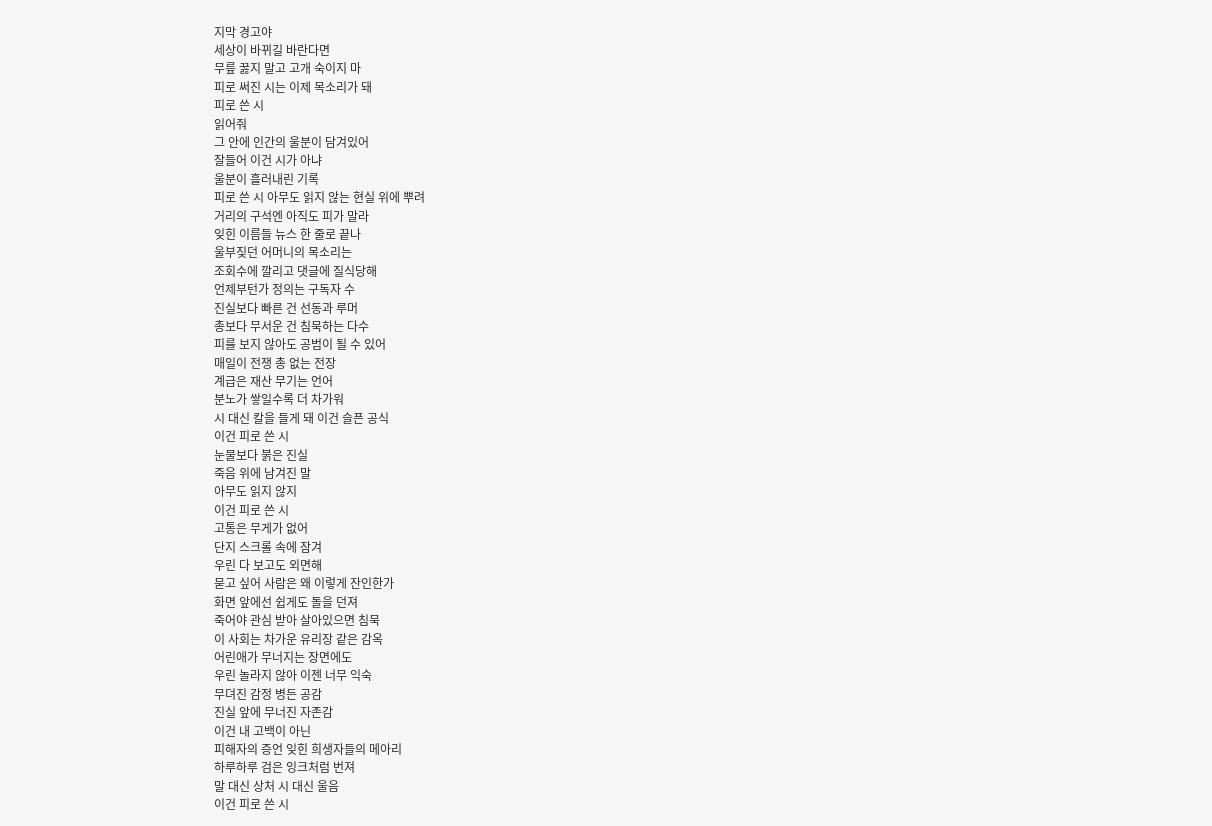지막 경고야
세상이 바뀌길 바란다면
무릎 꿇지 말고 고개 숙이지 마
피로 써진 시는 이제 목소리가 돼
피로 쓴 시
읽어줘
그 안에 인간의 울분이 담겨있어
잘들어 이건 시가 아냐
울분이 흘러내린 기록
피로 쓴 시 아무도 읽지 않는 현실 위에 뿌려
거리의 구석엔 아직도 피가 말라
잊힌 이름들 뉴스 한 줄로 끝나
울부짖던 어머니의 목소리는
조회수에 깔리고 댓글에 질식당해
언제부턴가 정의는 구독자 수
진실보다 빠른 건 선동과 루머
총보다 무서운 건 침묵하는 다수
피를 보지 않아도 공범이 될 수 있어
매일이 전쟁 총 없는 전장
계급은 재산 무기는 언어
분노가 쌓일수록 더 차가워
시 대신 칼을 들게 돼 이건 슬픈 공식
이건 피로 쓴 시
눈물보다 붉은 진실
죽음 위에 남겨진 말
아무도 읽지 않지
이건 피로 쓴 시
고통은 무게가 없어
단지 스크롤 속에 잠겨
우린 다 보고도 외면해
묻고 싶어 사람은 왜 이렇게 잔인한가
화면 앞에선 쉽게도 돌을 던져
죽어야 관심 받아 살아있으면 침묵
이 사회는 차가운 유리장 같은 감옥
어린애가 무너지는 장면에도
우린 놀라지 않아 이젠 너무 익숙
무뎌진 감정 병든 공감
진실 앞에 무너진 자존감
이건 내 고백이 아닌
피해자의 증언 잊힌 희생자들의 메아리
하루하루 검은 잉크처럼 번져
말 대신 상처 시 대신 울음
이건 피로 쓴 시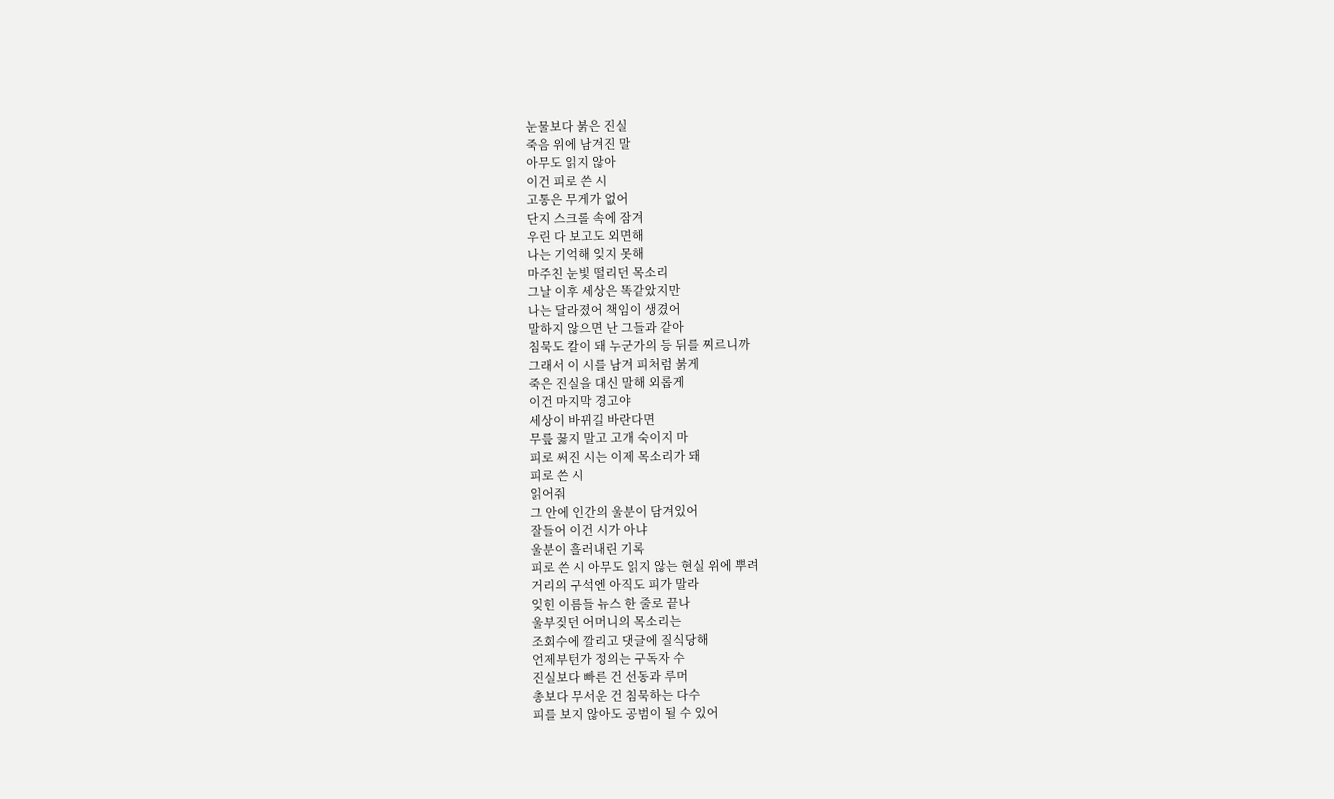눈물보다 붉은 진실
죽음 위에 남겨진 말
아무도 읽지 않아
이건 피로 쓴 시
고통은 무게가 없어
단지 스크롤 속에 잠겨
우린 다 보고도 외면해
나는 기억해 잊지 못해
마주친 눈빛 떨리던 목소리
그날 이후 세상은 똑같았지만
나는 달라졌어 책임이 생겼어
말하지 않으면 난 그들과 같아
침묵도 칼이 돼 누군가의 등 뒤를 찌르니까
그래서 이 시를 남겨 피처럼 붉게
죽은 진실을 대신 말해 외롭게
이건 마지막 경고야
세상이 바뀌길 바란다면
무릎 꿇지 말고 고개 숙이지 마
피로 써진 시는 이제 목소리가 돼
피로 쓴 시
읽어줘
그 안에 인간의 울분이 담겨있어
잘들어 이건 시가 아냐
울분이 흘러내린 기록
피로 쓴 시 아무도 읽지 않는 현실 위에 뿌려
거리의 구석엔 아직도 피가 말라
잊힌 이름들 뉴스 한 줄로 끝나
울부짖던 어머니의 목소리는
조회수에 깔리고 댓글에 질식당해
언제부턴가 정의는 구독자 수
진실보다 빠른 건 선동과 루머
총보다 무서운 건 침묵하는 다수
피를 보지 않아도 공범이 될 수 있어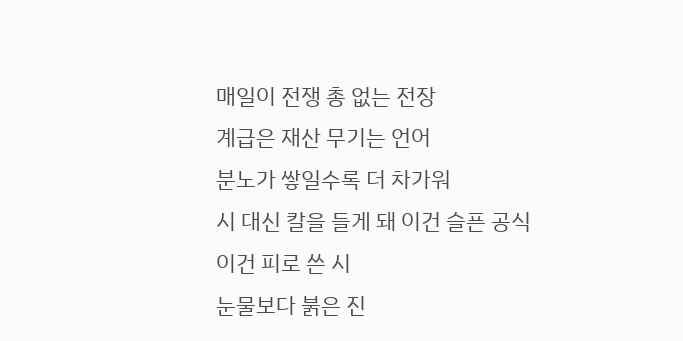매일이 전쟁 총 없는 전장
계급은 재산 무기는 언어
분노가 쌓일수록 더 차가워
시 대신 칼을 들게 돼 이건 슬픈 공식
이건 피로 쓴 시
눈물보다 붉은 진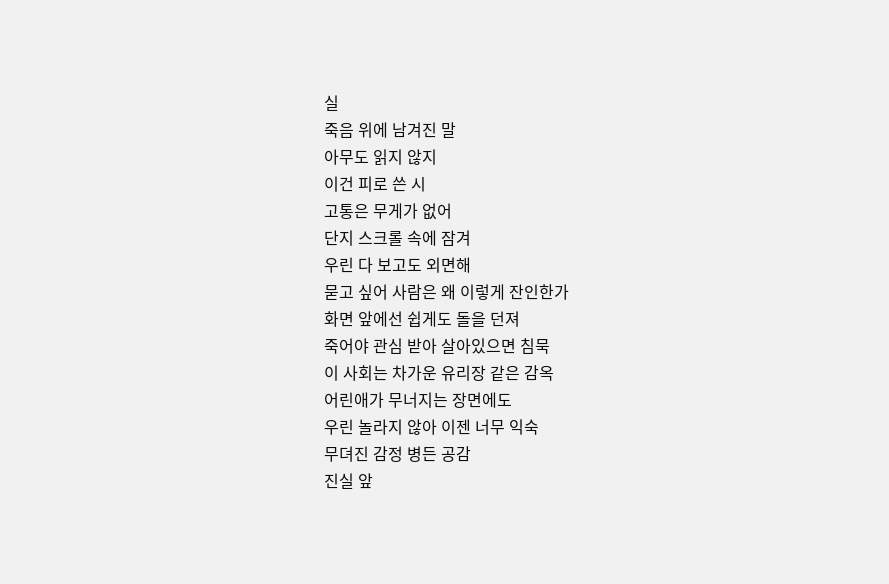실
죽음 위에 남겨진 말
아무도 읽지 않지
이건 피로 쓴 시
고통은 무게가 없어
단지 스크롤 속에 잠겨
우린 다 보고도 외면해
묻고 싶어 사람은 왜 이렇게 잔인한가
화면 앞에선 쉽게도 돌을 던져
죽어야 관심 받아 살아있으면 침묵
이 사회는 차가운 유리장 같은 감옥
어린애가 무너지는 장면에도
우린 놀라지 않아 이젠 너무 익숙
무뎌진 감정 병든 공감
진실 앞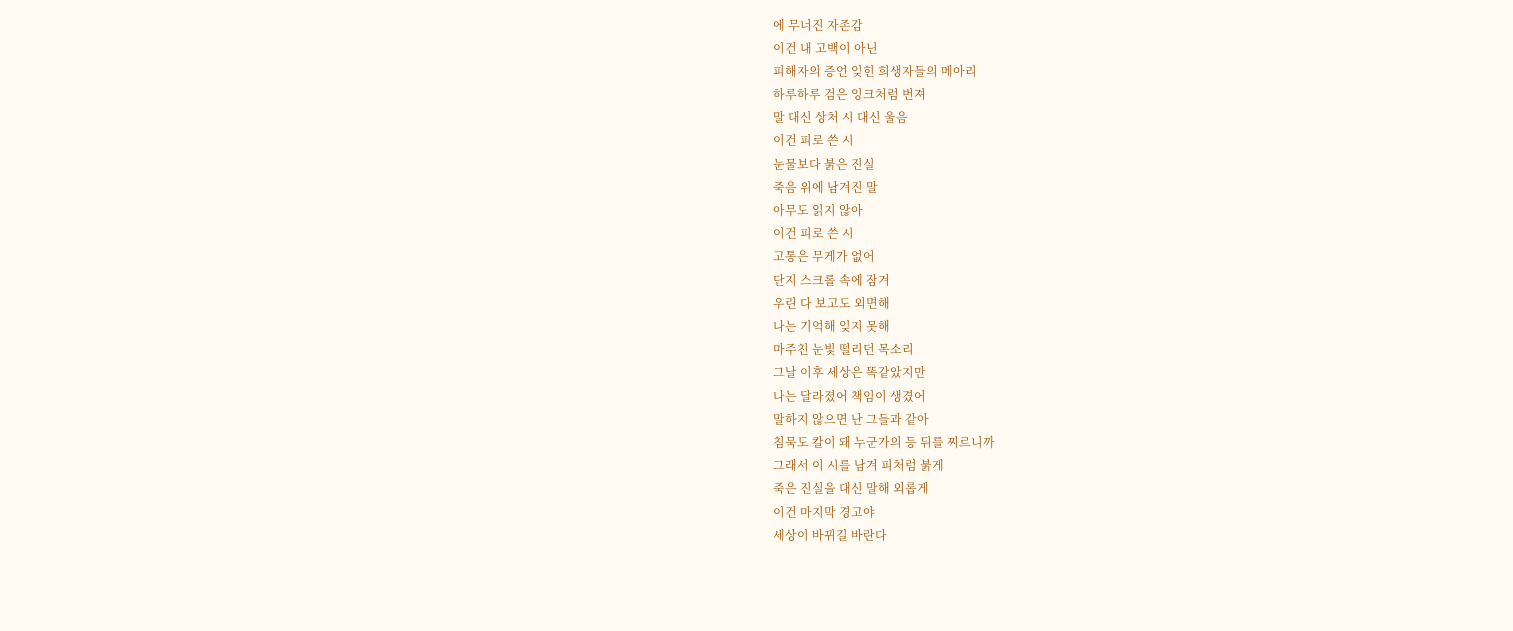에 무너진 자존감
이건 내 고백이 아닌
피해자의 증언 잊힌 희생자들의 메아리
하루하루 검은 잉크처럼 번져
말 대신 상처 시 대신 울음
이건 피로 쓴 시
눈물보다 붉은 진실
죽음 위에 남겨진 말
아무도 읽지 않아
이건 피로 쓴 시
고통은 무게가 없어
단지 스크롤 속에 잠겨
우린 다 보고도 외면해
나는 기억해 잊지 못해
마주친 눈빛 떨리던 목소리
그날 이후 세상은 똑같았지만
나는 달라졌어 책임이 생겼어
말하지 않으면 난 그들과 같아
침묵도 칼이 돼 누군가의 등 뒤를 찌르니까
그래서 이 시를 남겨 피처럼 붉게
죽은 진실을 대신 말해 외롭게
이건 마지막 경고야
세상이 바뀌길 바란다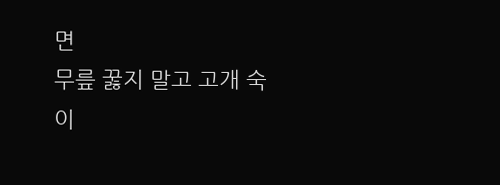면
무릎 꿇지 말고 고개 숙이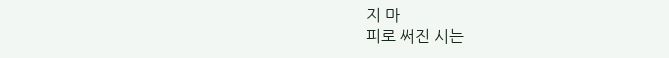지 마
피로 써진 시는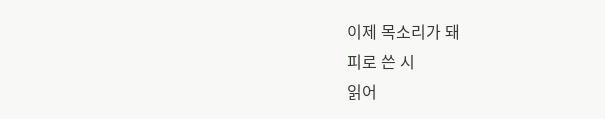이제 목소리가 돼
피로 쓴 시
읽어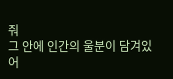줘
그 안에 인간의 울분이 담겨있어